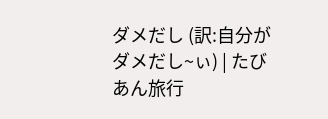ダメだし (訳:自分がダメだし~ぃ) | たびあん旅行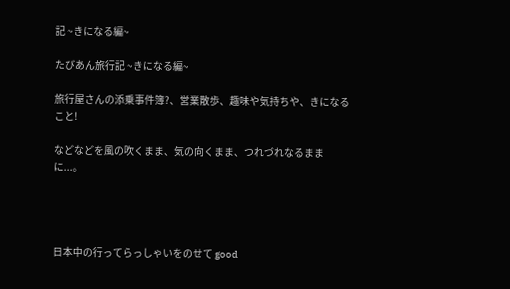記 ~きになる編~

たびあん旅行記 ~きになる編~

旅行屋さんの添乗事件簿?、営業散歩、趣味や気持ちや、きになること!

などなどを風の吹くまま、気の向くまま、つれづれなるままに...。




日本中の行ってらっしゃいをのせて good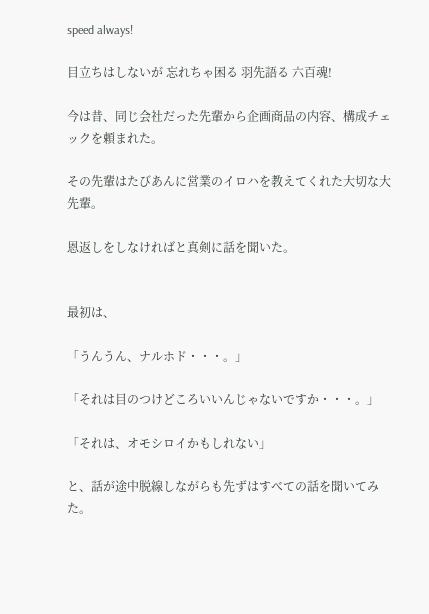speed always!

目立ちはしないが 忘れちゃ困る 羽先語る 六百魂!

今は昔、同じ会社だった先輩から企画商品の内容、構成チェックを頼まれた。

その先輩はたびあんに営業のイロハを教えてくれた大切な大先輩。

恩返しをしなければと真剣に話を聞いた。


最初は、

「うんうん、ナルホド・・・。」

「それは目のつけどころいいんじゃないですか・・・。」

「それは、オモシロイかもしれない」

と、話が途中脱線しながらも先ずはすべての話を聞いてみた。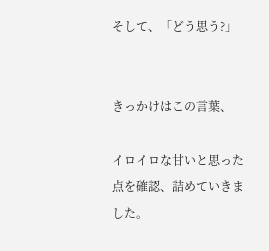そして、「どう思う?」


きっかけはこの言葉、

イロイロな甘いと思った点を確認、詰めていきました。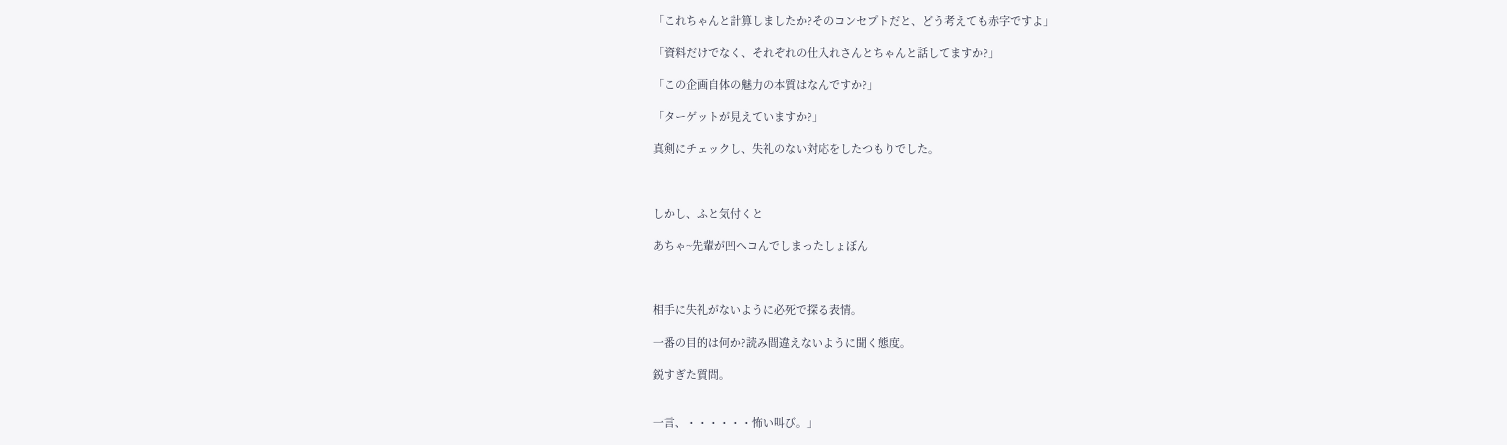「これちゃんと計算しましたか?そのコンセプトだと、どう考えても赤字ですよ」

「資料だけでなく、それぞれの仕入れさんとちゃんと話してますか?」

「この企画自体の魅力の本質はなんですか?」

「ターゲットが見えていますか?」

真剣にチェックし、失礼のない対応をしたつもりでした。



しかし、ふと気付くと

あちゃ~先輩が凹ヘコんでしまったしょぼん



相手に失礼がないように必死で探る表情。

一番の目的は何か?読み間違えないように聞く態度。

鋭すぎた質問。


一言、・・・・・・怖い叫び。」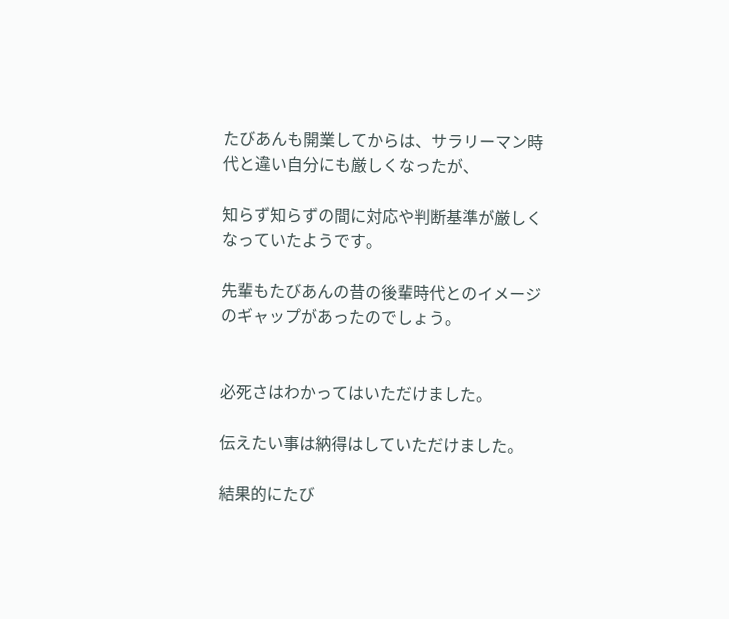たびあんも開業してからは、サラリーマン時代と違い自分にも厳しくなったが、

知らず知らずの間に対応や判断基準が厳しくなっていたようです。

先輩もたびあんの昔の後輩時代とのイメージのギャップがあったのでしょう。


必死さはわかってはいただけました。

伝えたい事は納得はしていただけました。

結果的にたび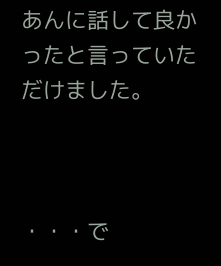あんに話して良かったと言っていただけました。



・・・で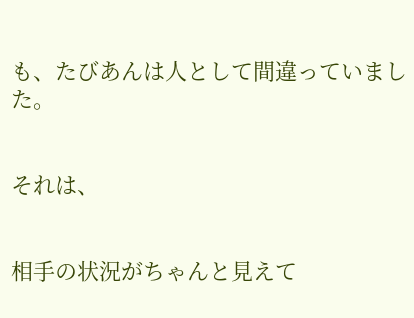も、たびあんは人として間違っていました。


それは、


相手の状況がちゃんと見えて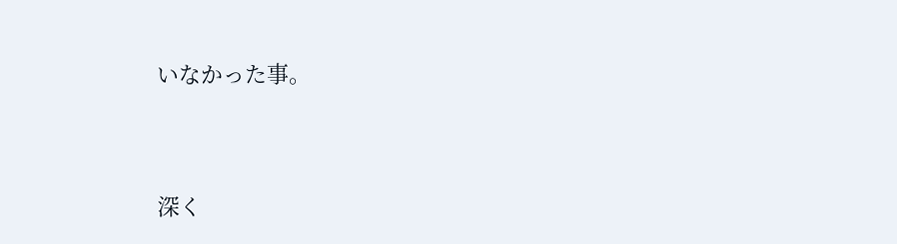いなかった事。




深く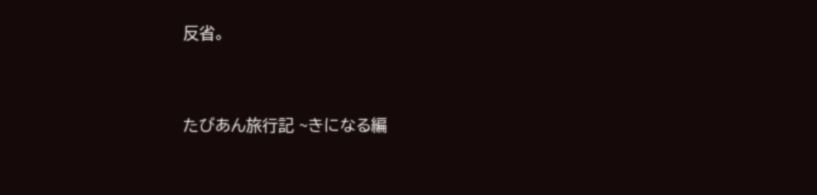反省。


たびあん旅行記 ~きになる編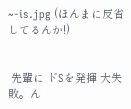~-is.jpg (ほんまに反省してるんか!)


 先輩に ドSを発揮 大失敗。ん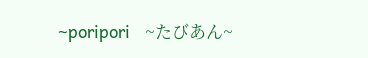~poripori   ~たびあん~